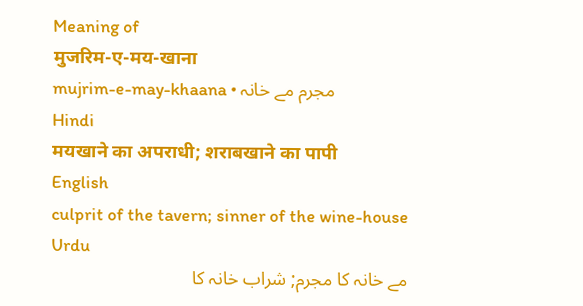Meaning of
मुजरिम-ए-मय-खाना
mujrim-e-may-khaana • مجرم مے خانہ
Hindi
मयखाने का अपराधी; शराबखाने का पापी
English
culprit of the tavern; sinner of the wine-house
Urdu
مے خانہ کا مجرم; شراب خانہ کا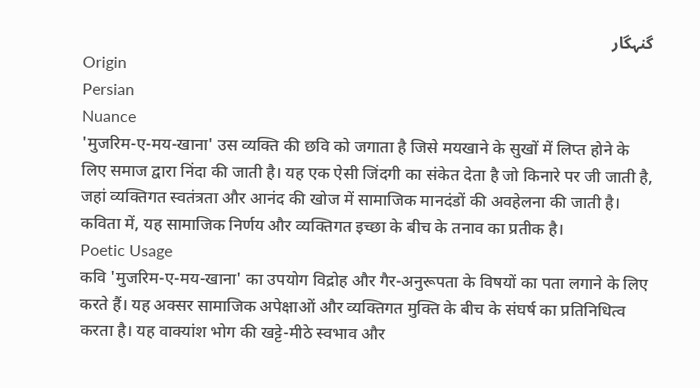گنہگار
Origin
Persian
Nuance
'मुजरिम-ए-मय-खाना' उस व्यक्ति की छवि को जगाता है जिसे मयखाने के सुखों में लिप्त होने के लिए समाज द्वारा निंदा की जाती है। यह एक ऐसी जिंदगी का संकेत देता है जो किनारे पर जी जाती है, जहां व्यक्तिगत स्वतंत्रता और आनंद की खोज में सामाजिक मानदंडों की अवहेलना की जाती है। कविता में, यह सामाजिक निर्णय और व्यक्तिगत इच्छा के बीच के तनाव का प्रतीक है।
Poetic Usage
कवि 'मुजरिम-ए-मय-खाना' का उपयोग विद्रोह और गैर-अनुरूपता के विषयों का पता लगाने के लिए करते हैं। यह अक्सर सामाजिक अपेक्षाओं और व्यक्तिगत मुक्ति के बीच के संघर्ष का प्रतिनिधित्व करता है। यह वाक्यांश भोग की खट्टे-मीठे स्वभाव और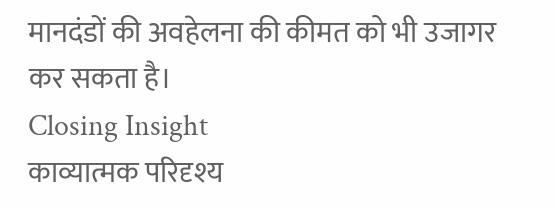मानदंडों की अवहेलना की कीमत को भी उजागर कर सकता है।
Closing Insight
काव्यात्मक परिदृश्य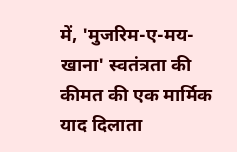में, 'मुजरिम-ए-मय-खाना' स्वतंत्रता की कीमत की एक मार्मिक याद दिलाता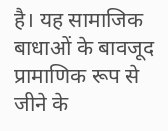है। यह सामाजिक बाधाओं के बावजूद प्रामाणिक रूप से जीने के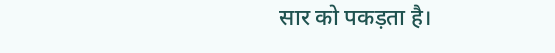सार को पकड़ता है।